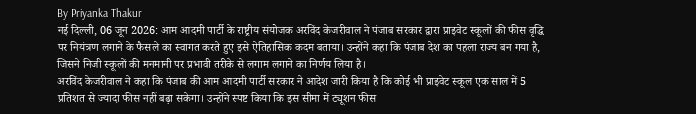By Priyanka Thakur
नई दिल्ली, 06 जून 2026: आम आदमी पार्टी के राष्ट्रीय संयोजक अरविंद केजरीवाल ने पंजाब सरकार द्वारा प्राइवेट स्कूलों की फीस वृद्धि पर नियंत्रण लगाने के फैसले का स्वागत करते हुए इसे ऐतिहासिक कदम बताया। उन्होंने कहा कि पंजाब देश का पहला राज्य बन गया है, जिसने निजी स्कूलों की मनमानी पर प्रभावी तरीके से लगाम लगाने का निर्णय लिया है।
अरविंद केजरीवाल ने कहा कि पंजाब की आम आदमी पार्टी सरकार ने आदेश जारी किया है कि कोई भी प्राइवेट स्कूल एक साल में 5 प्रतिशत से ज्यादा फीस नहीं बढ़ा सकेगा। उन्होंने स्पष्ट किया कि इस सीमा में ट्यूशन फीस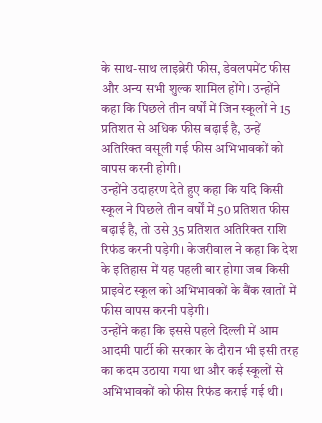के साथ-साथ लाइब्रेरी फीस, डेवलपमेंट फीस और अन्य सभी शुल्क शामिल होंगे। उन्होंने कहा कि पिछले तीन वर्षों में जिन स्कूलों ने 15 प्रतिशत से अधिक फीस बढ़ाई है, उन्हें अतिरिक्त वसूली गई फीस अभिभावकों को वापस करनी होगी।
उन्होंने उदाहरण देते हुए कहा कि यदि किसी स्कूल ने पिछले तीन वर्षों में 50 प्रतिशत फीस बढ़ाई है, तो उसे 35 प्रतिशत अतिरिक्त राशि रिफंड करनी पड़ेगी। केजरीवाल ने कहा कि देश के इतिहास में यह पहली बार होगा जब किसी प्राइवेट स्कूल को अभिभावकों के बैंक खातों में फीस वापस करनी पड़ेगी।
उन्होंने कहा कि इससे पहले दिल्ली में आम आदमी पार्टी की सरकार के दौरान भी इसी तरह का कदम उठाया गया था और कई स्कूलों से अभिभावकों को फीस रिफंड कराई गई थी।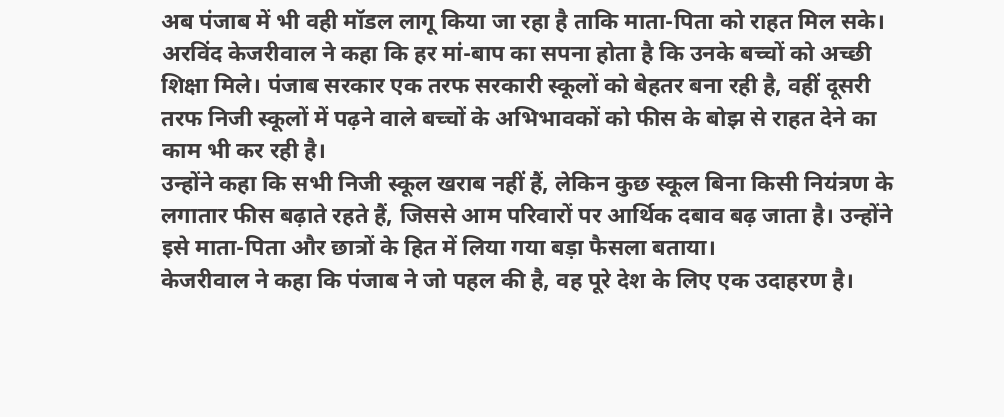अब पंजाब में भी वही मॉडल लागू किया जा रहा है ताकि माता-पिता को राहत मिल सके।
अरविंद केजरीवाल ने कहा कि हर मां-बाप का सपना होता है कि उनके बच्चों को अच्छी शिक्षा मिले। पंजाब सरकार एक तरफ सरकारी स्कूलों को बेहतर बना रही है, वहीं दूसरी तरफ निजी स्कूलों में पढ़ने वाले बच्चों के अभिभावकों को फीस के बोझ से राहत देने का काम भी कर रही है।
उन्होंने कहा कि सभी निजी स्कूल खराब नहीं हैं, लेकिन कुछ स्कूल बिना किसी नियंत्रण के लगातार फीस बढ़ाते रहते हैं, जिससे आम परिवारों पर आर्थिक दबाव बढ़ जाता है। उन्होंने इसे माता-पिता और छात्रों के हित में लिया गया बड़ा फैसला बताया।
केजरीवाल ने कहा कि पंजाब ने जो पहल की है, वह पूरे देश के लिए एक उदाहरण है।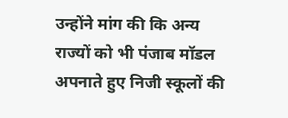उन्होंने मांग की कि अन्य राज्यों को भी पंजाब मॉडल अपनाते हुए निजी स्कूलों की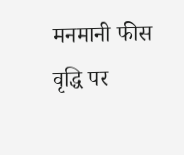मनमानी फीस वृद्धि पर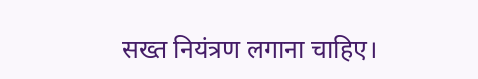सख्त नियंत्रण लगाना चाहिए।